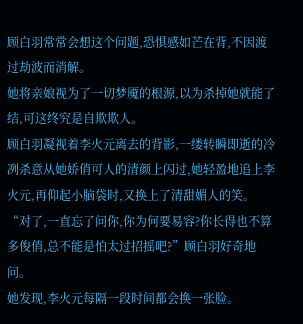顾白羽常常会想这个问题,恐惧感如芒在背,不因渡过劫波而消解。
她将亲娘视为了一切梦魇的根源,以为杀掉她就能了结,可这终究是自欺欺人。
顾白羽凝视着李火元离去的背影,一缕转瞬即逝的冷冽杀意从她娇俏可人的清颜上闪过,她轻盈地追上李火元,再仰起小脑袋时,又换上了清甜媚人的笑。
“对了,一直忘了问你,你为何要易容?你长得也不算多俊俏,总不能是怕太过招摇吧?”顾白羽好奇地问。
她发现,李火元每隔一段时间都会换一张脸。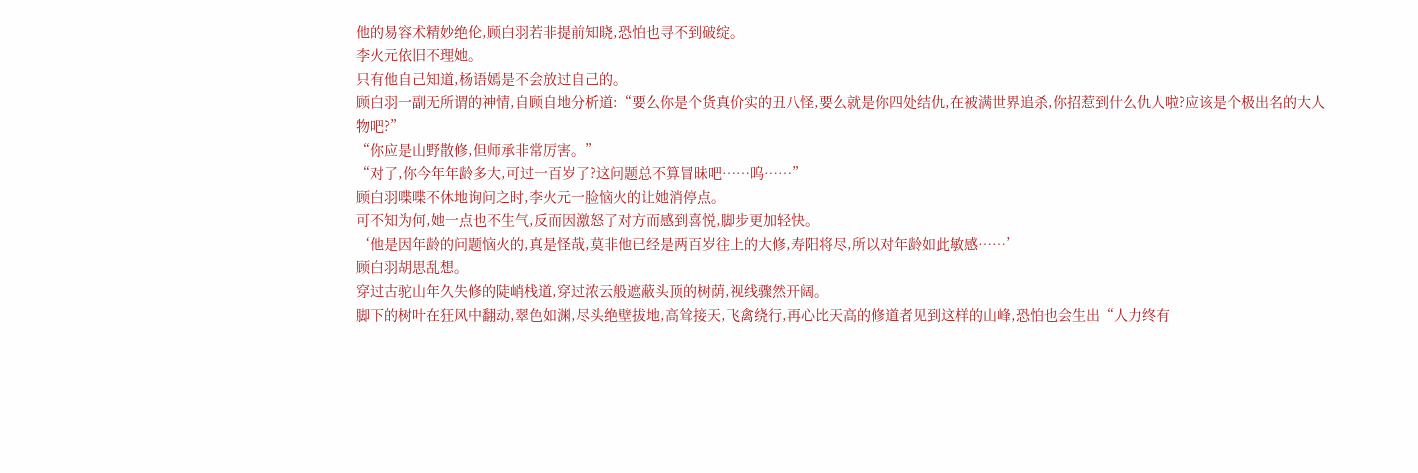他的易容术精妙绝伦,顾白羽若非提前知晓,恐怕也寻不到破绽。
李火元依旧不理她。
只有他自己知道,杨语嫣是不会放过自己的。
顾白羽一副无所谓的神情,自顾自地分析道:“要么你是个货真价实的丑八怪,要么就是你四处结仇,在被满世界追杀,你招惹到什么仇人啦?应该是个极出名的大人物吧?”
“你应是山野散修,但师承非常厉害。”
“对了,你今年年龄多大,可过一百岁了?这问题总不算冒昧吧……呜……”
顾白羽喋喋不休地询问之时,李火元一脸恼火的让她消停点。
可不知为何,她一点也不生气,反而因激怒了对方而感到喜悦,脚步更加轻快。
‘他是因年龄的问题恼火的,真是怪哉,莫非他已经是两百岁往上的大修,寿阳将尽,所以对年龄如此敏感……’
顾白羽胡思乱想。
穿过古驼山年久失修的陡峭栈道,穿过浓云般遮蔽头顶的树荫,视线骤然开阔。
脚下的树叶在狂风中翻动,翠色如渊,尽头绝壁拔地,高耸接天,飞禽绕行,再心比天高的修道者见到这样的山峰,恐怕也会生出“人力终有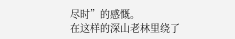尽时”的感慨。
在这样的深山老林里绕了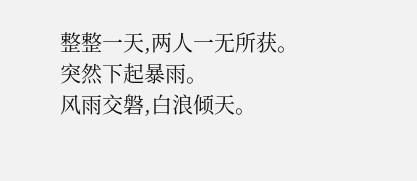整整一天,两人一无所获。
突然下起暴雨。
风雨交磐,白浪倾天。